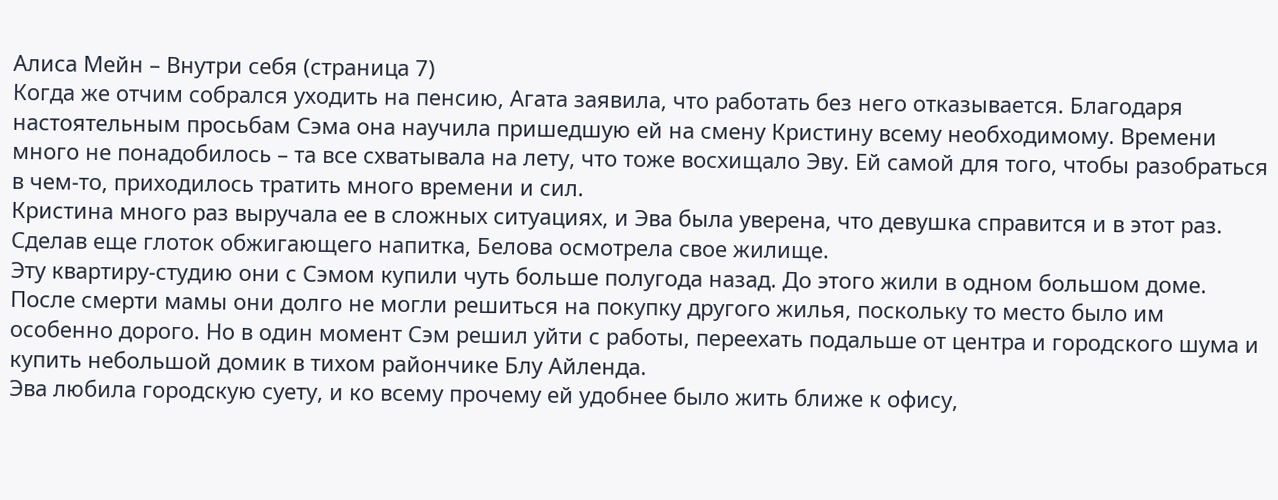Алиса Мейн – Внутри себя (страница 7)
Когда же отчим собрался уходить на пенсию, Агата заявила, что работать без него отказывается. Благодаря настоятельным просьбам Сэма она научила пришедшую ей на смену Кристину всему необходимому. Времени много не понадобилось – та все схватывала на лету, что тоже восхищало Эву. Ей самой для того, чтобы разобраться в чем-то, приходилось тратить много времени и сил.
Кристина много раз выручала ее в сложных ситуациях, и Эва была уверена, что девушка справится и в этот раз.
Сделав еще глоток обжигающего напитка, Белова осмотрела свое жилище.
Эту квартиру-студию они с Сэмом купили чуть больше полугода назад. До этого жили в одном большом доме. После смерти мамы они долго не могли решиться на покупку другого жилья, поскольку то место было им особенно дорого. Но в один момент Сэм решил уйти с работы, переехать подальше от центра и городского шума и купить небольшой домик в тихом райончике Блу Айленда.
Эва любила городскую суету, и ко всему прочему ей удобнее было жить ближе к офису,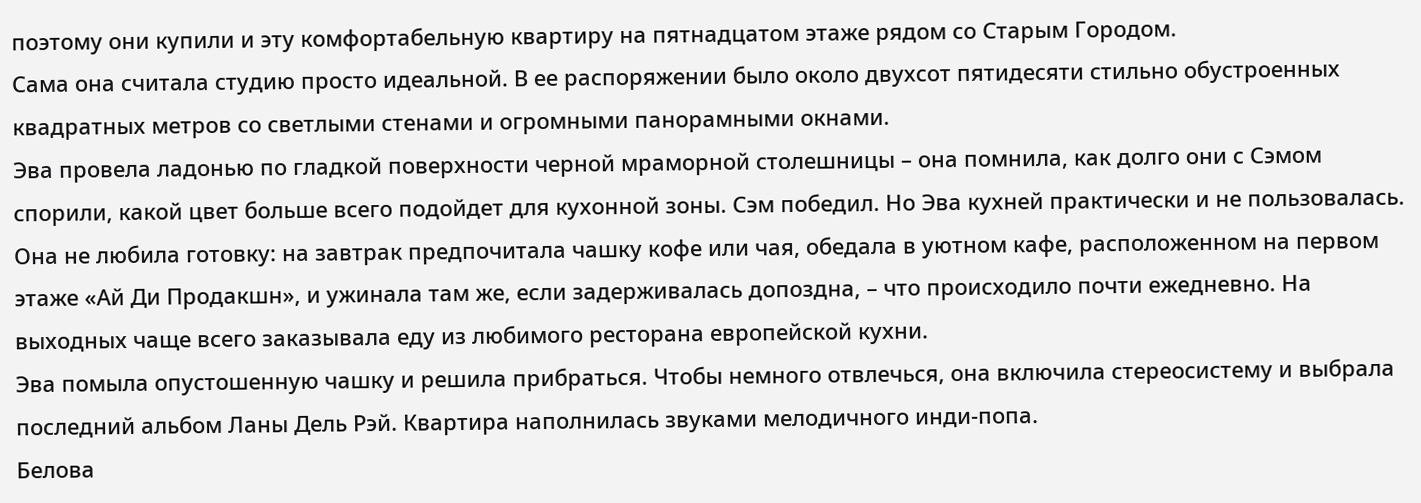поэтому они купили и эту комфортабельную квартиру на пятнадцатом этаже рядом со Старым Городом.
Сама она считала студию просто идеальной. В ее распоряжении было около двухсот пятидесяти стильно обустроенных квадратных метров со светлыми стенами и огромными панорамными окнами.
Эва провела ладонью по гладкой поверхности черной мраморной столешницы – она помнила, как долго они с Сэмом спорили, какой цвет больше всего подойдет для кухонной зоны. Сэм победил. Но Эва кухней практически и не пользовалась. Она не любила готовку: на завтрак предпочитала чашку кофе или чая, обедала в уютном кафе, расположенном на первом этаже «Ай Ди Продакшн», и ужинала там же, если задерживалась допоздна, – что происходило почти ежедневно. На выходных чаще всего заказывала еду из любимого ресторана европейской кухни.
Эва помыла опустошенную чашку и решила прибраться. Чтобы немного отвлечься, она включила стереосистему и выбрала последний альбом Ланы Дель Рэй. Квартира наполнилась звуками мелодичного инди-попа.
Белова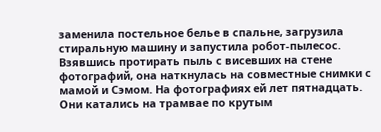заменила постельное белье в спальне, загрузила стиральную машину и запустила робот-пылесос.
Взявшись протирать пыль с висевших на стене фотографий, она наткнулась на совместные снимки с мамой и Сэмом. На фотографиях ей лет пятнадцать. Они катались на трамвае по крутым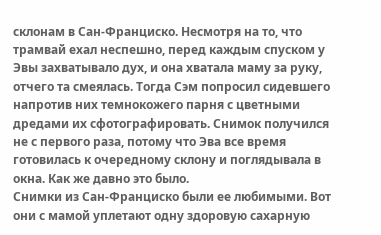склонам в Сан-Франциско. Несмотря на то, что трамвай ехал неспешно, перед каждым спуском у Эвы захватывало дух, и она хватала маму за руку, отчего та смеялась. Тогда Сэм попросил сидевшего напротив них темнокожего парня с цветными дредами их сфотографировать. Снимок получился не с первого раза, потому что Эва все время готовилась к очередному склону и поглядывала в окна. Как же давно это было.
Снимки из Сан-Франциско были ее любимыми. Вот они с мамой уплетают одну здоровую сахарную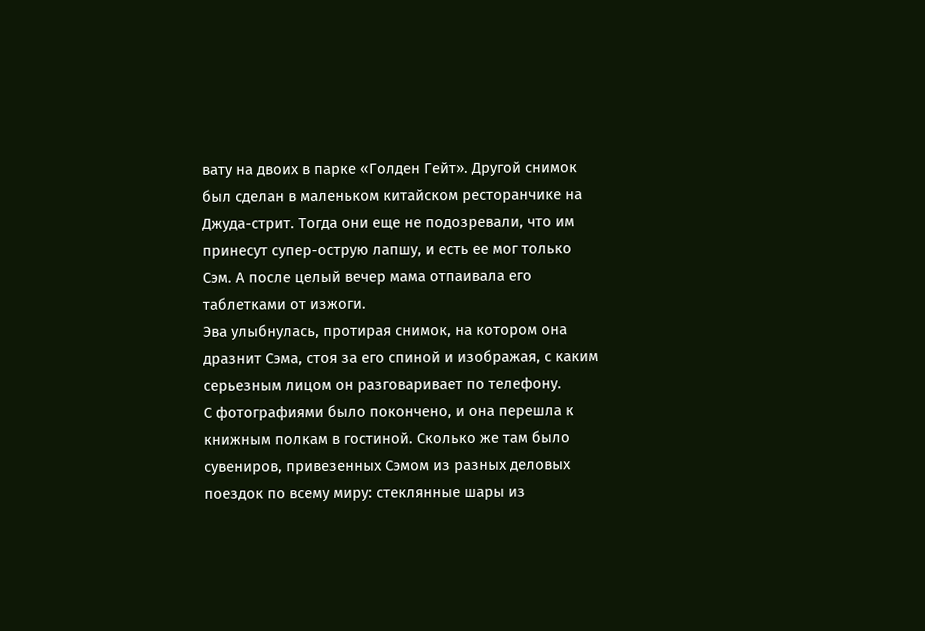вату на двоих в парке «Голден Гейт». Другой снимок был сделан в маленьком китайском ресторанчике на Джуда-стрит. Тогда они еще не подозревали, что им принесут супер-острую лапшу, и есть ее мог только Сэм. А после целый вечер мама отпаивала его таблетками от изжоги.
Эва улыбнулась, протирая снимок, на котором она дразнит Сэма, стоя за его спиной и изображая, с каким серьезным лицом он разговаривает по телефону.
С фотографиями было покончено, и она перешла к книжным полкам в гостиной. Сколько же там было сувениров, привезенных Сэмом из разных деловых поездок по всему миру: стеклянные шары из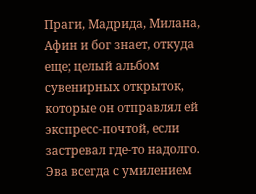Праги, Мадрида, Милана, Афин и бог знает, откуда еще; целый альбом сувенирных открыток, которые он отправлял ей экспресс-почтой, если застревал где-то надолго.
Эва всегда с умилением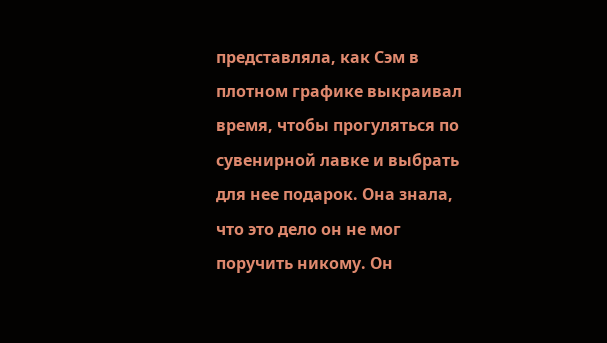представляла, как Сэм в плотном графике выкраивал время, чтобы прогуляться по сувенирной лавке и выбрать для нее подарок. Она знала, что это дело он не мог поручить никому. Он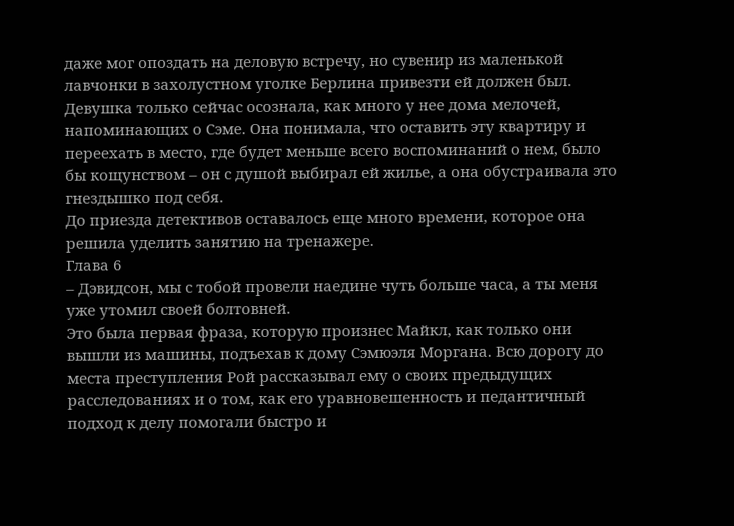даже мог опоздать на деловую встречу, но сувенир из маленькой лавчонки в захолустном уголке Берлина привезти ей должен был.
Девушка только сейчас осознала, как много у нее дома мелочей, напоминающих о Сэме. Она понимала, что оставить эту квартиру и переехать в место, где будет меньше всего воспоминаний о нем, было бы кощунством – он с душой выбирал ей жилье, а она обустраивала это гнездышко под себя.
До приезда детективов оставалось еще много времени, которое она решила уделить занятию на тренажере.
Глава 6
– Дэвидсон, мы с тобой провели наедине чуть больше часа, а ты меня уже утомил своей болтовней.
Это была первая фраза, которую произнес Майкл, как только они вышли из машины, подъехав к дому Сэмюэля Моргана. Всю дорогу до места преступления Рой рассказывал ему о своих предыдущих расследованиях и о том, как его уравновешенность и педантичный подход к делу помогали быстро и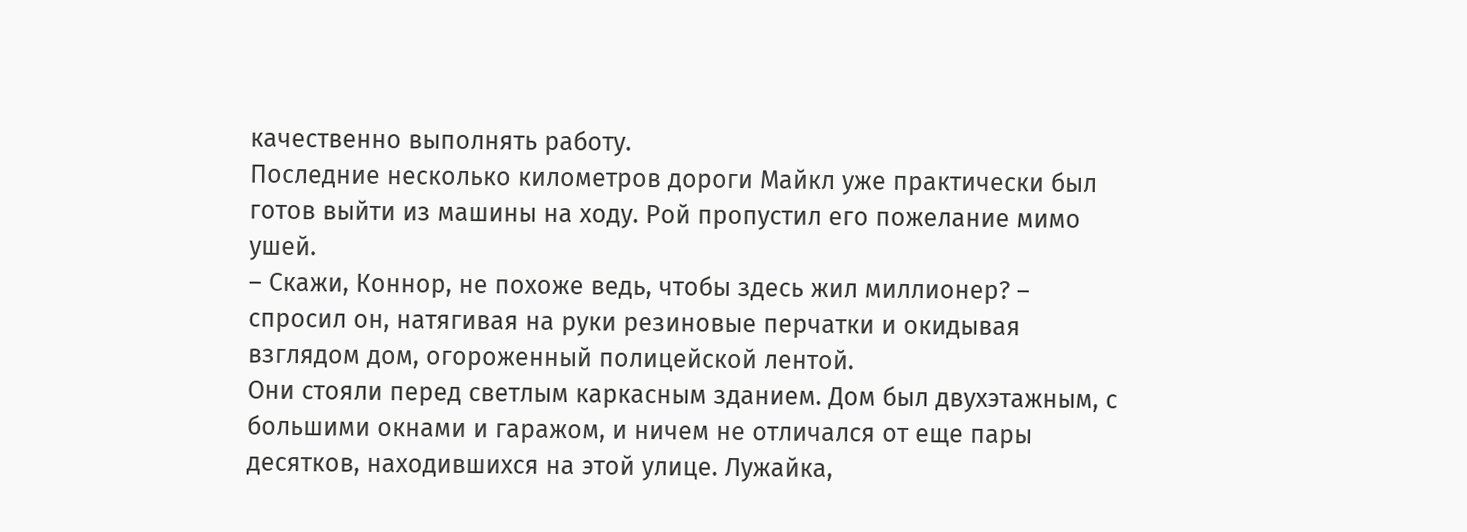качественно выполнять работу.
Последние несколько километров дороги Майкл уже практически был готов выйти из машины на ходу. Рой пропустил его пожелание мимо ушей.
– Скажи, Коннор, не похоже ведь, чтобы здесь жил миллионер? – спросил он, натягивая на руки резиновые перчатки и окидывая взглядом дом, огороженный полицейской лентой.
Они стояли перед светлым каркасным зданием. Дом был двухэтажным, с большими окнами и гаражом, и ничем не отличался от еще пары десятков, находившихся на этой улице. Лужайка,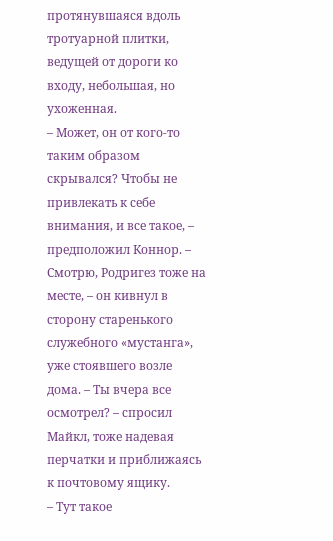протянувшаяся вдоль тротуарной плитки, ведущей от дороги ко входу, небольшая, но ухоженная.
– Может, он от кого-то таким образом скрывался? Чтобы не привлекать к себе внимания, и все такое, – предположил Коннор. – Смотрю, Родригез тоже на месте, – он кивнул в сторону старенького служебного «мустанга», уже стоявшего возле дома. – Ты вчера все осмотрел? – спросил Майкл, тоже надевая перчатки и приближаясь к почтовому ящику.
– Тут такое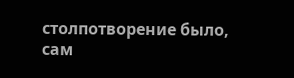столпотворение было, сам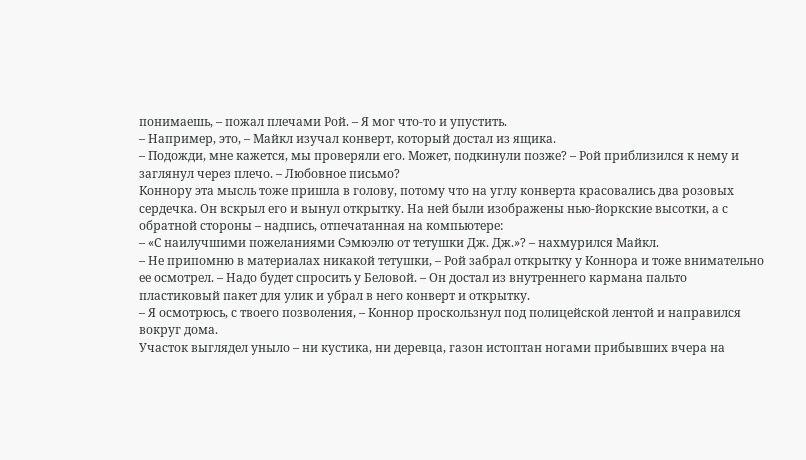понимаешь, – пожал плечами Рой. – Я мог что-то и упустить.
– Например, это, – Майкл изучал конверт, который достал из ящика.
– Подожди, мне кажется, мы проверяли его. Может, подкинули позже? – Рой приблизился к нему и заглянул через плечо. – Любовное письмо?
Коннору эта мысль тоже пришла в голову, потому что на углу конверта красовались два розовых сердечка. Он вскрыл его и вынул открытку. На ней были изображены нью-йоркские высотки, а с обратной стороны – надпись, отпечатанная на компьютере:
– «С наилучшими пожеланиями Сэмюэлю от тетушки Дж. Дж.»? – нахмурился Майкл.
– Не припомню в материалах никакой тетушки, – Рой забрал открытку у Коннора и тоже внимательно ее осмотрел. – Надо будет спросить у Беловой. – Он достал из внутреннего кармана пальто пластиковый пакет для улик и убрал в него конверт и открытку.
– Я осмотрюсь, с твоего позволения, – Коннор проскользнул под полицейской лентой и направился вокруг дома.
Участок выглядел уныло – ни кустика, ни деревца, газон истоптан ногами прибывших вчера на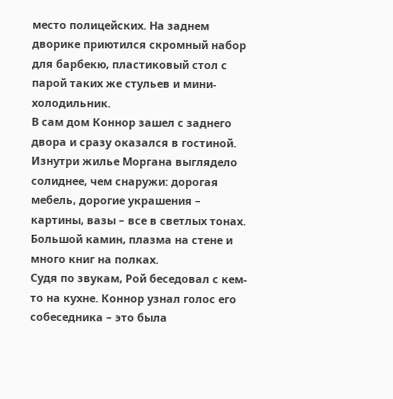место полицейских. На заднем дворике приютился скромный набор для барбекю, пластиковый стол с парой таких же стульев и мини-холодильник.
В сам дом Коннор зашел с заднего двора и сразу оказался в гостиной. Изнутри жилье Моргана выглядело солиднее, чем снаружи: дорогая мебель, дорогие украшения – картины, вазы – все в светлых тонах. Большой камин, плазма на стене и много книг на полках.
Судя по звукам, Рой беседовал с кем-то на кухне. Коннор узнал голос его собеседника – это была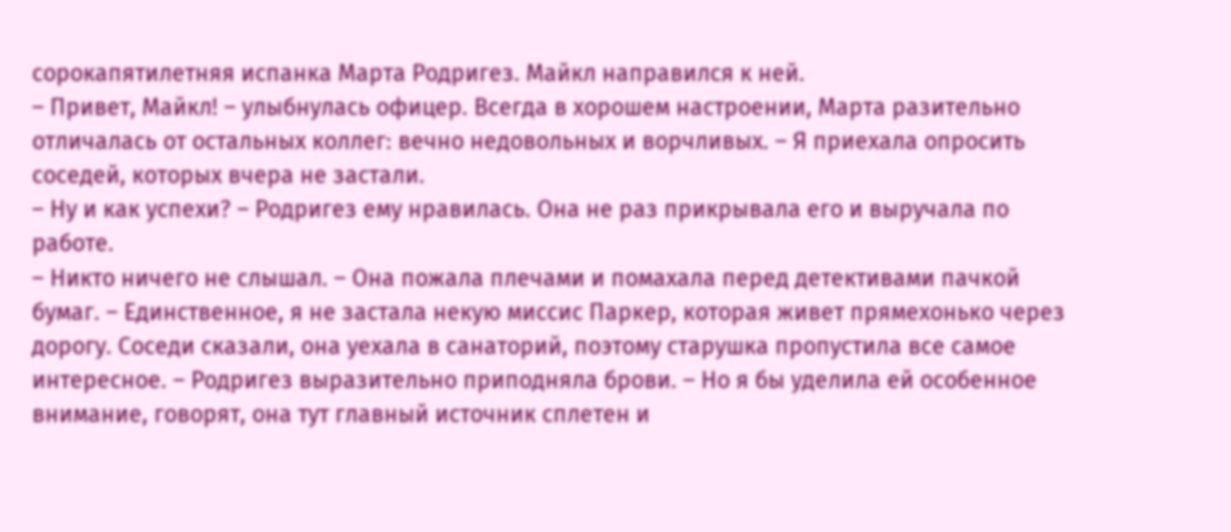сорокапятилетняя испанка Марта Родригез. Майкл направился к ней.
– Привет, Майкл! – улыбнулась офицер. Всегда в хорошем настроении, Марта разительно отличалась от остальных коллег: вечно недовольных и ворчливых. – Я приехала опросить соседей, которых вчера не застали.
– Ну и как успехи? – Родригез ему нравилась. Она не раз прикрывала его и выручала по работе.
– Никто ничего не слышал. – Она пожала плечами и помахала перед детективами пачкой бумаг. – Единственное, я не застала некую миссис Паркер, которая живет прямехонько через дорогу. Соседи сказали, она уехала в санаторий, поэтому старушка пропустила все самое интересное. – Родригез выразительно приподняла брови. – Но я бы уделила ей особенное внимание, говорят, она тут главный источник сплетен и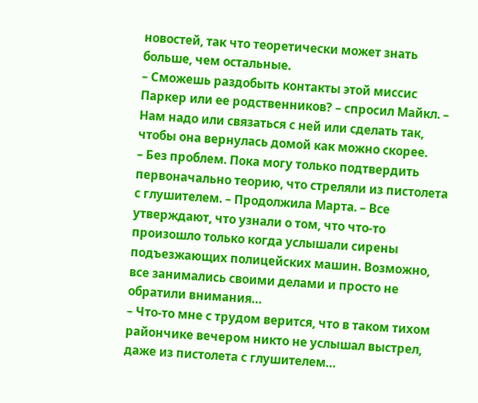новостей, так что теоретически может знать больше, чем остальные.
– Сможешь раздобыть контакты этой миссис Паркер или ее родственников? – спросил Майкл. – Нам надо или связаться с ней или сделать так, чтобы она вернулась домой как можно скорее.
– Без проблем. Пока могу только подтвердить первоначально теорию, что стреляли из пистолета с глушителем. – Продолжила Марта. – Все утверждают, что узнали о том, что что-то произошло только когда услышали сирены подъезжающих полицейских машин. Возможно, все занимались своими делами и просто не обратили внимания…
– Что-то мне с трудом верится, что в таком тихом райончике вечером никто не услышал выстрел, даже из пистолета с глушителем…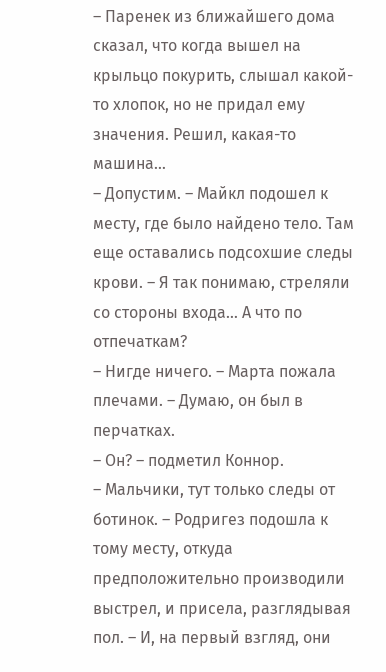– Паренек из ближайшего дома сказал, что когда вышел на крыльцо покурить, слышал какой-то хлопок, но не придал ему значения. Решил, какая-то машина…
– Допустим. – Майкл подошел к месту, где было найдено тело. Там еще оставались подсохшие следы крови. – Я так понимаю, стреляли со стороны входа… А что по отпечаткам?
– Нигде ничего. – Марта пожала плечами. – Думаю, он был в перчатках.
– Он? – подметил Коннор.
– Мальчики, тут только следы от ботинок. – Родригез подошла к тому месту, откуда предположительно производили выстрел, и присела, разглядывая пол. – И, на первый взгляд, они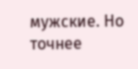мужские. Но точнее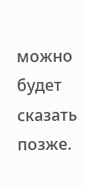можно будет сказать позже.